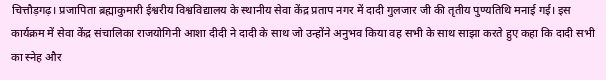चित्तौड़गढ़। प्रजापिता ब्रह्माकुमारी ईश्वरीय विश्वविद्यालय के स्थानीय सेवा केंद्र प्रताप नगर में दादी गुलजार जी की तृतीय पुण्यतिथि मनाई गई। इस कार्यक्रम में सेवा केंद्र संचालिका राजयोगिनी आशा दीदी ने दादी के साथ जो उन्होंने अनुभव किया वह सभी के साथ साझा करते हुए कहा कि दादी सभी का स्नेह और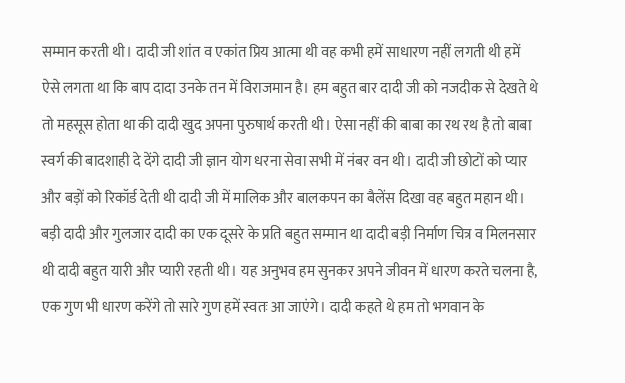सम्मान करती थी। दादी जी शांत व एकांत प्रिय आत्मा थी वह कभी हमें साधारण नहीं लगती थी हमें ऐसे लगता था कि बाप दादा उनके तन में विराजमान है। हम बहुत बार दादी जी को नजदीक से देखते थे तो महसूस होता था की दादी खुद अपना पुरुषार्थ करती थी। ऐसा नहीं की बाबा का रथ रथ है तो बाबा स्वर्ग की बादशाही दे देंगे दादी जी ज्ञान योग धरना सेवा सभी में नंबर वन थी। दादी जी छोटों को प्यार और बड़ों को रिकॉर्ड देती थी दादी जी में मालिक और बालकपन का बैलेंस दिखा वह बहुत महान थी। बड़ी दादी और गुलजार दादी का एक दूसरे के प्रति बहुत सम्मान था दादी बड़ी निर्माण चित्र व मिलनसार थी दादी बहुत यारी और प्यारी रहती थी। यह अनुभव हम सुनकर अपने जीवन में धारण करते चलना है, एक गुण भी धारण करेंगे तो सारे गुण हमें स्वतः आ जाएंगे। दादी कहते थे हम तो भगवान के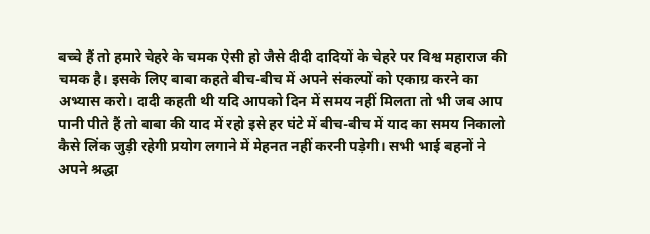बच्चे हैं तो हमारे चेहरे के चमक ऐसी हो जैसे दीदी दादियों के चेहरे पर विश्व महाराज की चमक है। इसके लिए बाबा कहते बीच-बीच में अपने संकल्पों को एकाग्र करने का अभ्यास करो। दादी कहती थी यदि आपको दिन में समय नहीं मिलता तो भी जब आप पानी पीते हैं तो बाबा की याद में रहो इसे हर घंटे में बीच-बीच में याद का समय निकालो कैसे लिंक जुड़ी रहेगी प्रयोग लगाने में मेहनत नहीं करनी पड़ेगी। सभी भाई बहनों ने अपने श्रद्धा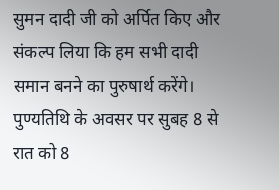सुमन दादी जी को अर्पित किए और संकल्प लिया कि हम सभी दादी समान बनने का पुरुषार्थ करेंगे। पुण्यतिथि के अवसर पर सुबह 8 से रात को 8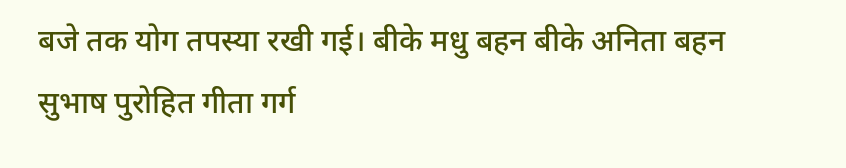बजे तक योग तपस्या रखी गई। बीके मधु बहन बीके अनिता बहन सुभाष पुरोहित गीता गर्ग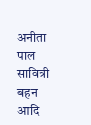अनीता पाल सावित्री बहन आदि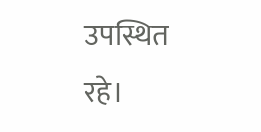उपस्थित रहे।